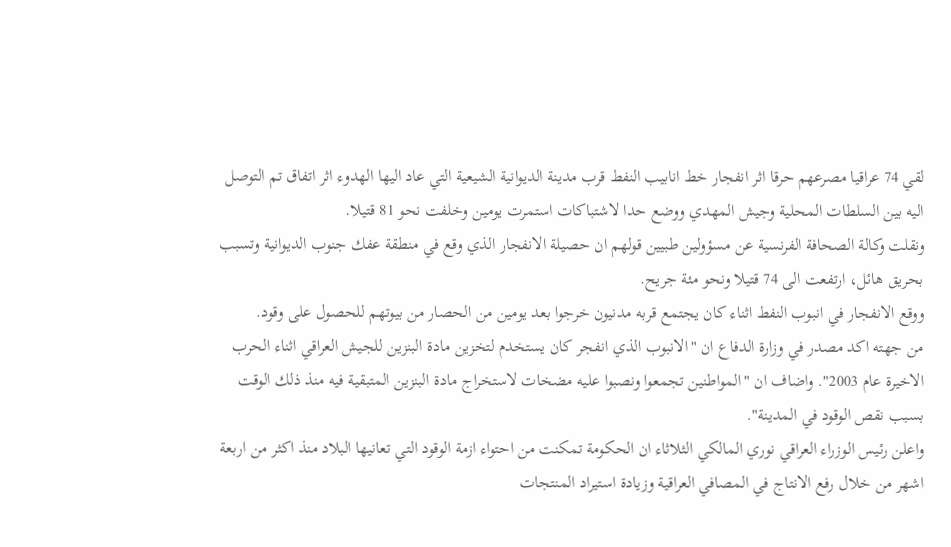لقي 74 عراقيا مصرعهم حرقا اثر انفجار خط انابيب النفط قرب مدينة الديوانية الشيعية التي عاد اليها الهدوء اثر اتفاق تم التوصل اليه بين السلطات المحلية وجيش المهدي ووضع حدا لاشتباكات استمرت يومين وخلفت نحو 81 قتيلا.
ونقلت وكالة الصحافة الفرنسية عن مسؤولين طبيين قولهم ان حصيلة الانفجار الذي وقع في منطقة عفك جنوب الديوانية وتسبب بحريق هائل، ارتفعت الى 74 قتيلا ونحو مئة جريح.
ووقع الانفجار في انبوب النفط اثناء كان يجتمع قربه مدنيون خرجوا بعد يومين من الحصار من بيوتهم للحصول على وقود.
من جهته اكد مصدر في وزارة الدفاع ان "الانبوب الذي انفجر كان يستخدم لتخزين مادة البنزين للجيش العراقي اثناء الحرب الاخيرة عام 2003". واضاف ان "المواطنين تجمعوا ونصبوا عليه مضخات لاستخراج مادة البنزين المتبقية فيه منذ ذلك الوقت بسبب نقص الوقود في المدينة".
واعلن رئيس الوزراء العراقي نوري المالكي الثلاثاء ان الحكومة تمكنت من احتواء ازمة الوقود التي تعانيها البلاد منذ اكثر من اربعة اشهر من خلال رفع الانتاج في المصافي العراقية وزيادة استيراد المنتجات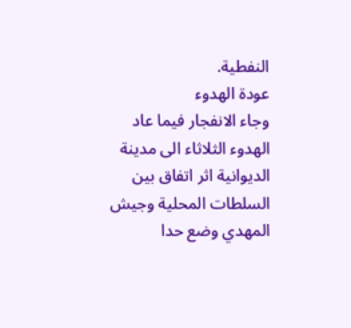النفطية.
عودة الهدوء
وجاء الانفجار فيما عاد الهدوء الثلاثاء الى مدينة الديوانية اثر اتفاق بين السلطات المحلية وجيش المهدي وضع حدا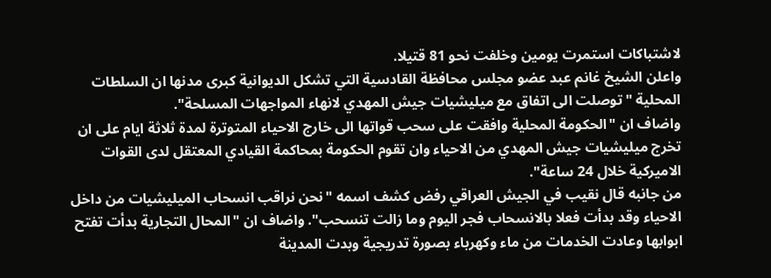لاشتباكات استمرت يومين وخلفت نحو 81 قتيلا.
واعلن الشيخ غانم عبد عضو مجلس محافظة القادسية التي تشكل الديوانية كبرى مدنها ان السلطات المحلية "توصلت الى اتفاق مع ميليشيات جيش المهدي لانهاء المواجهات المسلحة".
واضاف ان "الحكومة المحلية وافقت على سحب قواتها الى خارج الاحياء المتوترة لمدة ثلاثة ايام على ان تخرج ميليشيات جيش المهدي من الاحياء وان تقوم الحكومة بمحاكمة القيادي المعتقل لدى القوات الاميركية خلال 24 ساعة".
من جانبه قال نقيب في الجيش العراقي رفض كشف اسمه "نحن نراقب انسحاب الميليشيات من داخل الاحياء وقد بدأت فعلا بالانسحاب فجر اليوم وما زالت تنسحب". واضاف ان "المحال التجارية بدأت تفتح ابوابها وعادت الخدمات من ماء وكهرباء بصورة تدريجية وبدت المدينة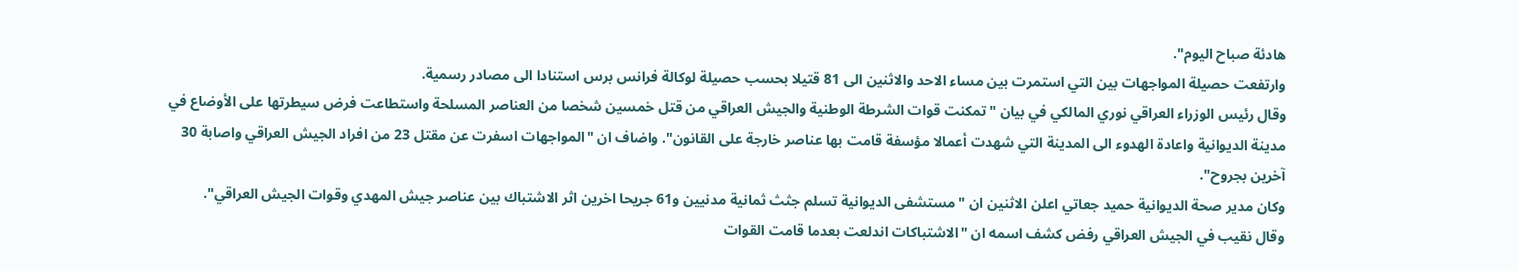هادئة صباح اليوم".
وارتفعت حصيلة المواجهات بين التي استمرت بين مساء الاحد والاثنين الى 81 قتيلا بحسب حصيلة لوكالة فرانس برس استنادا الى مصادر رسمية.
وقال رئيس الوزراء العراقي نوري المالكي في بيان "تمكنت قوات الشرطة الوطنية والجيش العراقي من قتل خمسين شخصا من العناصر المسلحة واستطاعت فرض سيطرتها على الأوضاع في مدينة الديوانية واعادة الهدوء الى المدينة التي شهدت أعمالا مؤسفة قامت بها عناصر خارجة على القانون". واضاف ان "المواجهات اسفرت عن مقتل 23 من افراد الجيش العراقي واصابة 30 آخرين بجروح".
وكان مدير صحة الديوانية حميد جعاتي اعلن الاثنين ان "مستشفى الديوانية تسلم جثث ثمانية مدنيين و61 جريحا اخرين اثر الاشتباك بين عناصر جيش المهدي وقوات الجيش العراقي".
وقال نقيب في الجيش العراقي رفض كشف اسمه ان "الاشتباكات اندلعت بعدما قامت القوات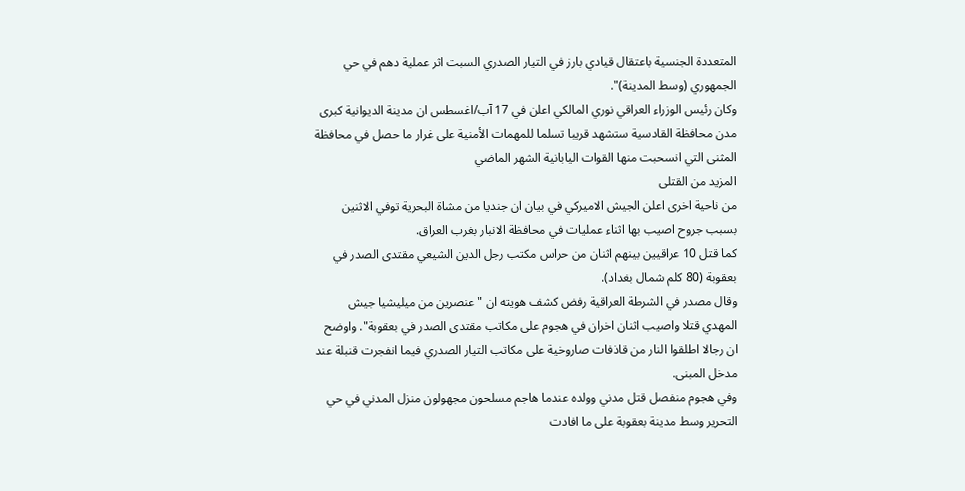المتعددة الجنسية باعتقال قيادي بارز في التيار الصدري السبت اثر عملية دهم في حي الجمهوري (وسط المدينة)".
وكان رئيس الوزراء العراقي نوري المالكي اعلن في 17 آب/اغسطس ان مدينة الديوانية كبرى مدن محافظة القادسية ستشهد قريبا تسلما للمهمات الأمنية على غرار ما حصل في محافظة المثنى التي انسحبت منها القوات اليابانية الشهر الماضي
المزيد من القتلى
من ناحية اخرى اعلن الجيش الاميركي في بيان ان جنديا من مشاة البحرية توفي الاثنين بسبب جروح اصيب بها اثناء عمليات في محافظة الانبار بغرب العراق.
كما قتل 10 عراقيين بينهم اثنان من حراس مكتب رجل الدين الشيعي مقتدى الصدر في بعقوبة (80 كلم شمال بغداد).
وقال مصدر في الشرطة العراقية رفض كشف هويته ان "عنصرين من ميليشيا جيش المهدي قتلا واصيب اثنان اخران في هجوم على مكاتب مقتدى الصدر في بعقوبة". واوضح ان رجالا اطلقوا النار من قاذفات صاروخية على مكاتب التيار الصدري فيما انفجرت قنبلة عند مدخل المبنى.
وفي هجوم منفصل قتل مدني وولده عندما هاجم مسلحون مجهولون منزل المدني في حي التحرير وسط مدينة بعقوبة على ما افادت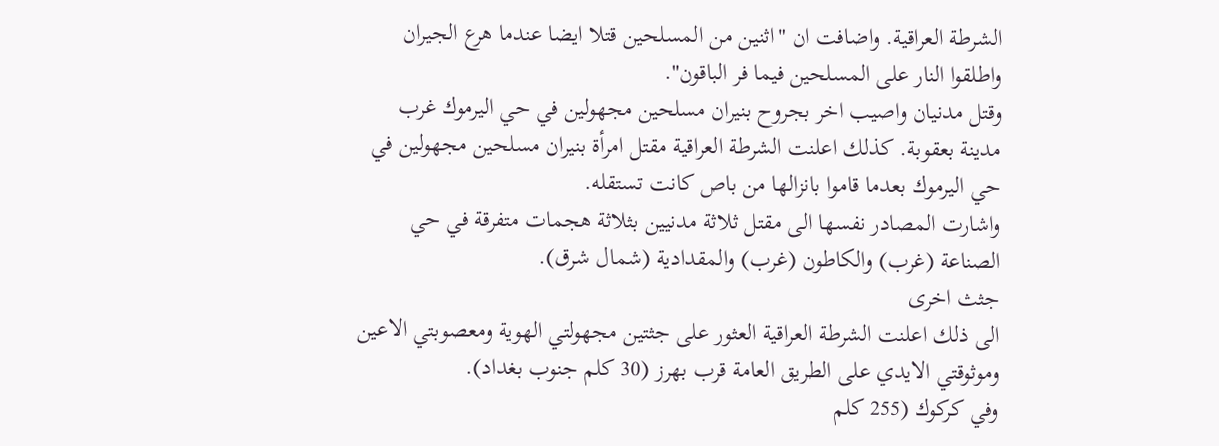الشرطة العراقية. واضافت ان "اثنين من المسلحين قتلا ايضا عندما هرع الجيران واطلقوا النار على المسلحين فيما فر الباقون".
وقتل مدنيان واصيب اخر بجروح بنيران مسلحين مجهولين في حي اليرموك غرب مدينة بعقوبة. كذلك اعلنت الشرطة العراقية مقتل امرأة بنيران مسلحين مجهولين في حي اليرموك بعدما قاموا بانزالها من باص كانت تستقله.
واشارت المصادر نفسها الى مقتل ثلاثة مدنيين بثلاثة هجمات متفرقة في حي الصناعة (غرب) والكاطون (غرب) والمقدادية (شمال شرق).
جثث اخرى
الى ذلك اعلنت الشرطة العراقية العثور على جثتين مجهولتي الهوية ومعصوبتي الاعين وموثوقتي الايدي على الطريق العامة قرب بهرز (30 كلم جنوب بغداد).
وفي كركوك (255 كلم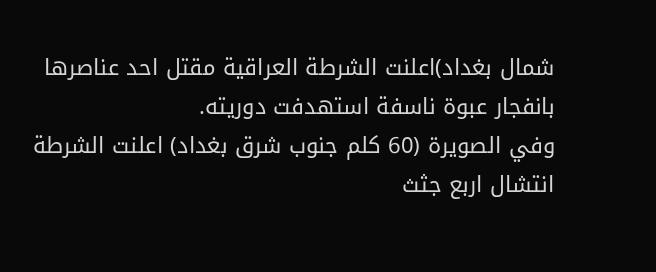شمال بغداد)اعلنت الشرطة العراقية مقتل احد عناصرها بانفجار عبوة ناسفة استهدفت دوريته.
وفي الصويرة (60 كلم جنوب شرق بغداد) اعلنت الشرطة انتشال اربع جثث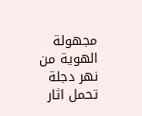مجهولة الهوية من نهر دجلة تحمل اثار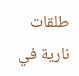طلقات نارية في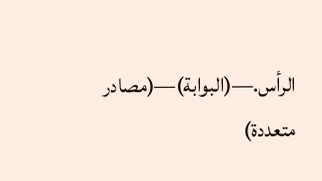الرأس.—(البوابة)—(مصادر متعددة)